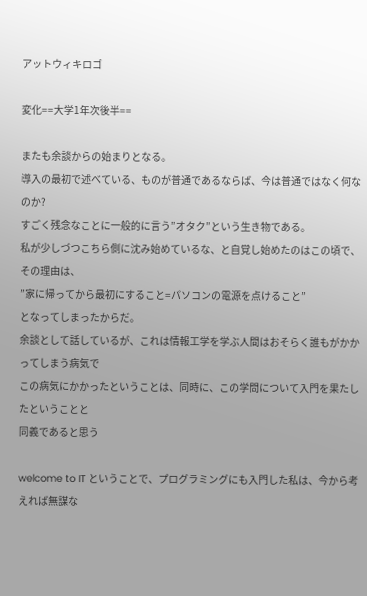アットウィキロゴ

変化==大学1年次後半==

またも余談からの始まりとなる。
導入の最初で述べている、ものが普通であるならば、今は普通ではなく何なのか?
すごく残念なことに一般的に言う”オタク”という生き物である。
私が少しづつこちら側に沈み始めているな、と自覚し始めたのはこの頃で、その理由は、
”家に帰ってから最初にすること=パソコンの電源を点けること”
となってしまったからだ。
余談として話しているが、これは情報工学を学ぶ人間はおそらく誰もがかかってしまう病気で
この病気にかかったということは、同時に、この学問について入門を果たしたということと
同義であると思う

welcome to IT ということで、プログラミングにも入門した私は、今から考えれば無謀な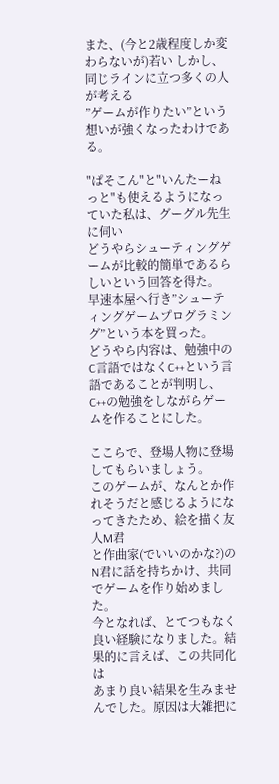また、(今と2歳程度しか変わらないが)若い しかし、同じラインに立つ多くの人が考える
”ゲームが作りたい”という想いが強くなったわけである。

"ぱそこん"と"いんたーねっと"も使えるようになっていた私は、グーグル先生に伺い
どうやらシューティングゲームが比較的簡単であるらしいという回答を得た。
早速本屋へ行き”シューティングゲームプログラミング”という本を買った。
どうやら内容は、勉強中のC言語ではなくC++という言語であることが判明し、
C++の勉強をしながらゲームを作ることにした。

ここらで、登場人物に登場してもらいましょう。
このゲームが、なんとか作れそうだと感じるようになってきたため、絵を描く友人M君
と作曲家(でいいのかな?)のN君に話を持ちかけ、共同でゲームを作り始めました。
今となれば、とてつもなく良い経験になりました。結果的に言えば、この共同化は
あまり良い結果を生みませんでした。原因は大雑把に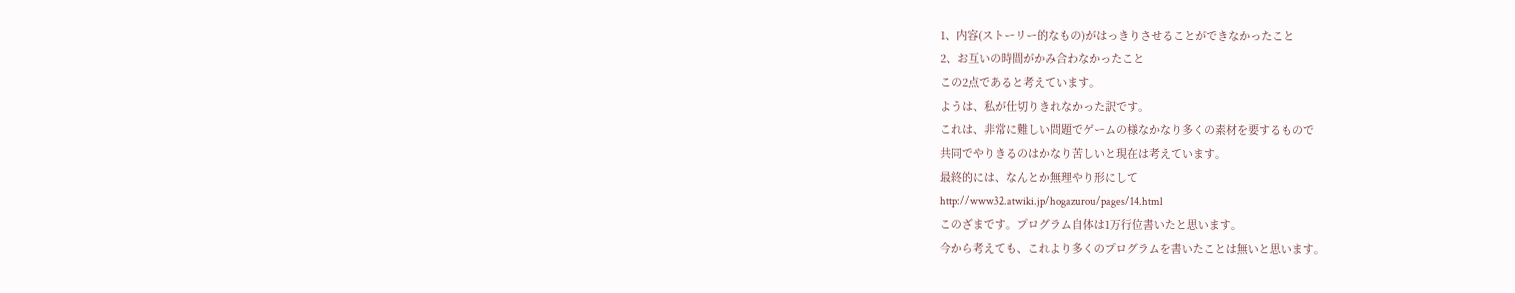1、内容(ストーリー的なもの)がはっきりさせることができなかったこと
2、お互いの時間がかみ合わなかったこと
この2点であると考えています。
ようは、私が仕切りきれなかった訳です。
これは、非常に難しい問題でゲームの様なかなり多くの素材を要するもので
共同でやりきるのはかなり苦しいと現在は考えています。
最終的には、なんとか無理やり形にして
http://www32.atwiki.jp/hogazurou/pages/14.html
このざまです。プログラム自体は1万行位書いたと思います。
今から考えても、これより多くのプログラムを書いたことは無いと思います。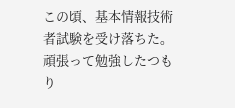この頃、基本情報技術者試験を受け落ちた。頑張って勉強したつもり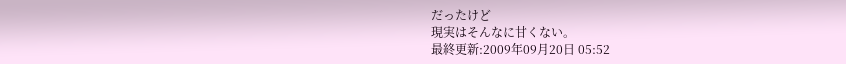だったけど
現実はそんなに甘くない。
最終更新:2009年09月20日 05:52